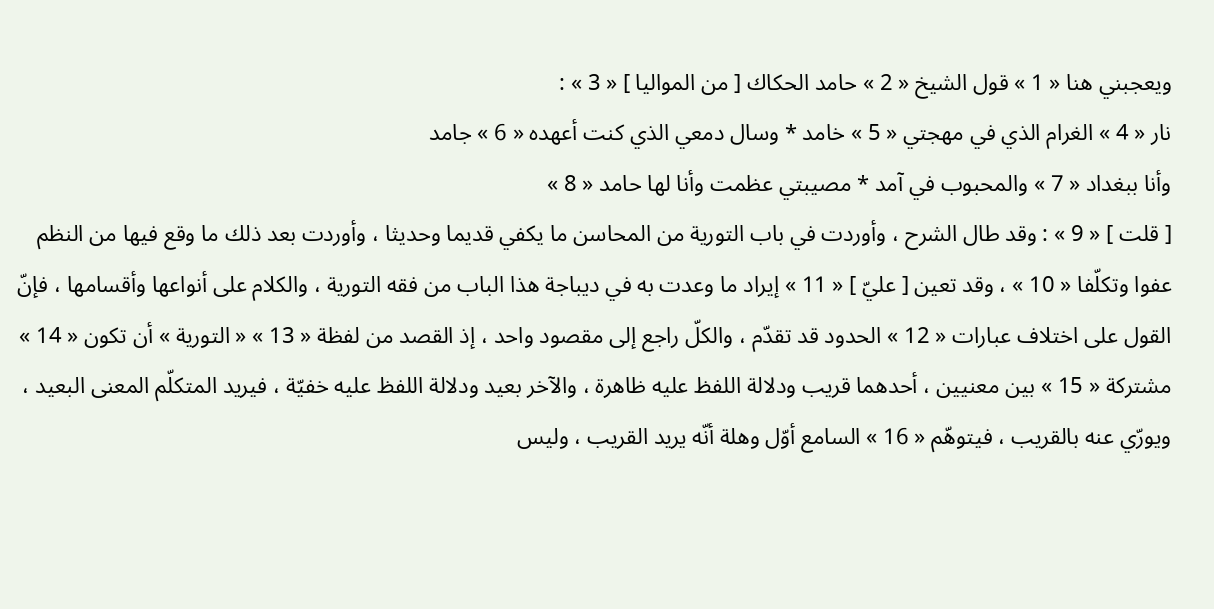ويعجبني هنا « 1 » قول الشيخ « 2 » حامد الحكاك [ من المواليا ] « 3 » :
نار « 4 » الغرام الذي في مهجتي « 5 » خامد * وسال دمعي الذي كنت أعهده « 6 » جامد
وأنا ببغداد « 7 » والمحبوب في آمد * مصيبتي عظمت وأنا لها حامد « 8 »
[ قلت ] « 9 » : وقد طال الشرح ، وأوردت في باب التورية من المحاسن ما يكفي قديما وحديثا ، وأوردت بعد ذلك ما وقع فيها من النظم عفوا وتكلّفا « 10 » ، وقد تعين [ عليّ ] « 11 » إيراد ما وعدت به في ديباجة هذا الباب من فقه التورية ، والكلام على أنواعها وأقسامها ، فإنّ القول على اختلاف عبارات « 12 » الحدود قد تقدّم ، والكلّ راجع إلى مقصود واحد ، إذ القصد من لفظة « 13 » « التورية » أن تكون « 14 » مشتركة « 15 » بين معنيين ، أحدهما قريب ودلالة اللفظ عليه ظاهرة ، والآخر بعيد ودلالة اللفظ عليه خفيّة ، فيريد المتكلّم المعنى البعيد ، ويورّي عنه بالقريب ، فيتوهّم « 16 » السامع أوّل وهلة أنّه يريد القريب ، وليس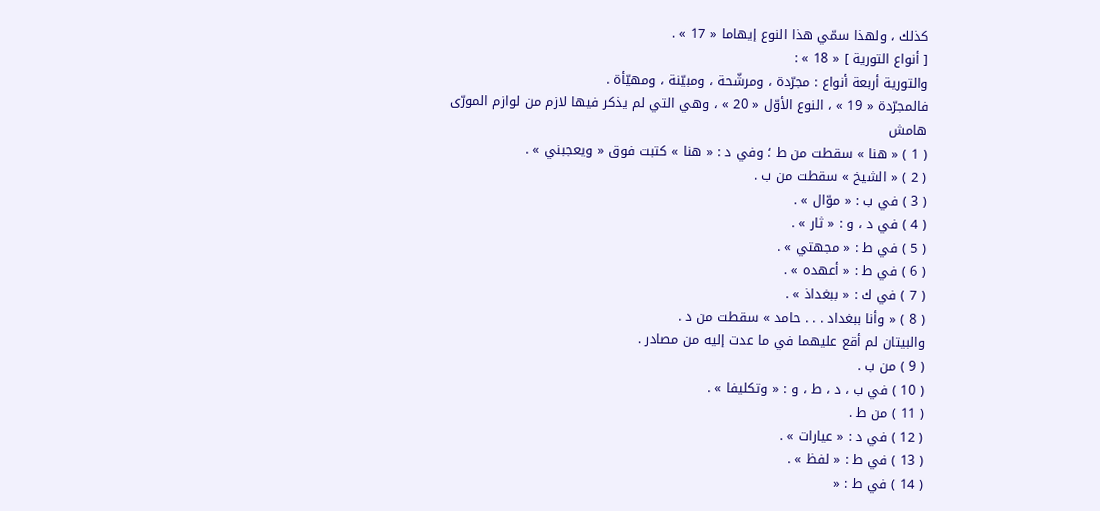كذلك ، ولهذا سمّي هذا النوع إيهاما « 17 » .
[ أنواع التورية ] « 18 » :
والتورية أربعة أنواع : مجرّدة ، ومرشّحة ، ومبيّنة ، ومهيّأة .
فالمجرّدة « 19 » ، النوع الأوّل « 20 » ، وهي التي لم يذكر فيها لازم من لوازم المورّى
هامش
( 1 ) « هنا » سقطت من ط ؛ وفي د : « هنا » كتبت فوق « ويعجبني » .
( 2 ) « الشيخ » سقطت من ب .
( 3 ) في ب : « موّال » .
( 4 ) في د ، و : « ثار » .
( 5 ) في ط : « مجهتي » .
( 6 ) في ط : « أعهده » .
( 7 ) في ك : « ببغداذ » .
( 8 ) « وأنا ببغداد . . . حامد » سقطت من د .
والبيتان لم أقع عليهما في ما عدت إليه من مصادر .
( 9 ) من ب .
( 10 ) في ب ، د ، ط ، و : « وتكليفا » .
( 11 ) من ط .
( 12 ) في د : « عيارات » .
( 13 ) في ط : « لفظ » .
( 14 ) في ط : «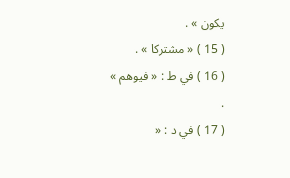يكون » .
( 15 ) « مشتركا » .
( 16 ) في ط : « فيوهم » .
( 17 ) في د : «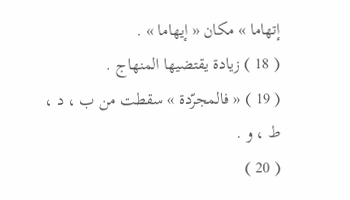إتهاما » مكان « إيهاما » .
( 18 ) زيادة يقتضيها المنهاج .
( 19 ) « فالمجرّدة » سقطت من ب ، د ، ط ، و .
( 20 )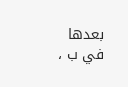بعدها في ب ،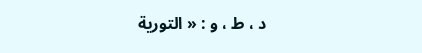د ، ط ، و : « التورية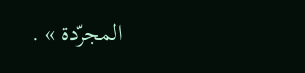المجرّدة » .